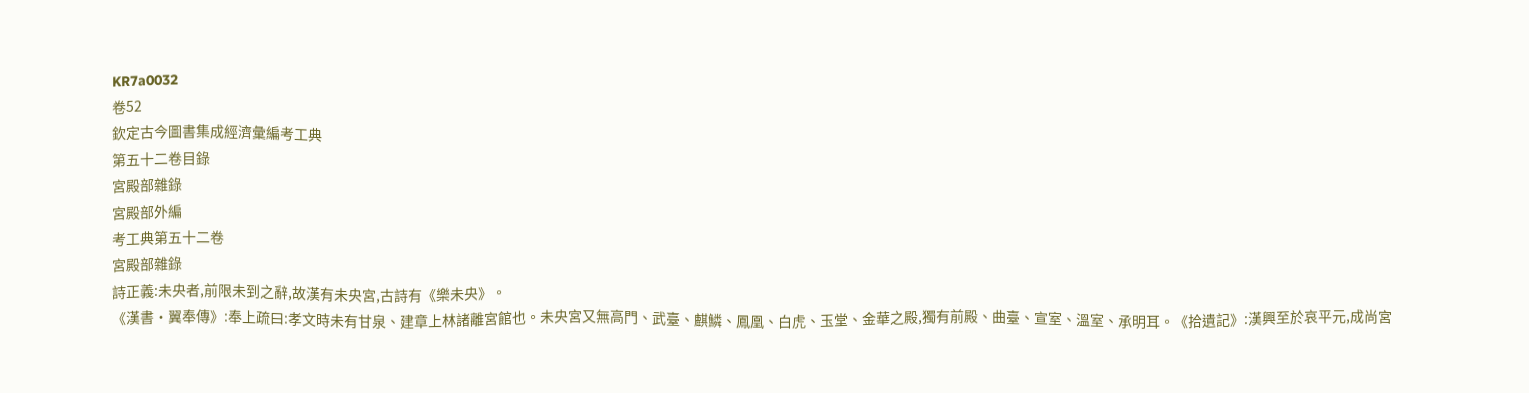KR7a0032
卷52
欽定古今圖書集成經濟彙編考工典
第五十二卷目錄
宮殿部雜錄
宮殿部外編
考工典第五十二卷
宮殿部雜錄
詩正義:未央者,前限未到之辭,故漢有未央宮,古詩有《樂未央》。
《漢書·翼奉傳》:奉上疏曰:孝文時未有甘泉、建章上林諸離宮館也。未央宮又無高門、武臺、麒鱗、鳳凰、白虎、玉堂、金華之殿,獨有前殿、曲臺、宣室、溫室、承明耳。《拾遺記》:漢興至於哀平元,成尚宮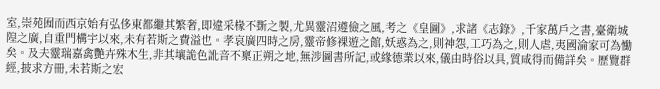室,崇苑囿而西京始有弘侈東都繼其繁奢,即違采椽不斲之製,尤異靈沼遵儉之風,考之《皇圖》,求諸《志錄》,千家萬戶之書,臺衛城隍之廣,自重門構宇以來,未有若斯之費溢也。孝哀廣四時之房,靈帝修裸遊之館,妖惑為之,則神怨,工巧為之,則人虐,夷國淪家可為慟矣。及夫靈瑞嘉禽艷卉殊木生,非其壤詭色訛音不稟正朔之地,無涉圖書所記,或緣德業以來,儀由時俗以具,質咸得而備詳矣。歷覽群經,披求方冊,未若斯之宏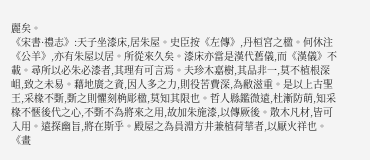麗矣。
《宋書·禮志》:天子坐漆床,居朱屋。史臣按《左傳》,丹桓宮之楹。何休注《公羊》,亦有朱屋以居。所從來久矣。漆床亦當是漢代舊儀,而《漢儀》不載。尋所以必朱必漆者,其理有可言焉。夫珍木嘉樹,其品非一,莫不植根深岨,致之未易。藉地廣之資,因人多之力,則役苦費深,為敝滋重。是以上古聖王,采椽不斲,斲之則懼刻桷彫楹,莫知其限也。哲人縣鑑微遠,杜漸防萌,知采椽不愜後代之心,不斲不為將來之用,故加朱施漆,以傳厥後。散木凡材,皆可入用。遠探幽旨,將在斯乎。殿屋之為員淵方井兼植荷華者,以厭火祥也。《畫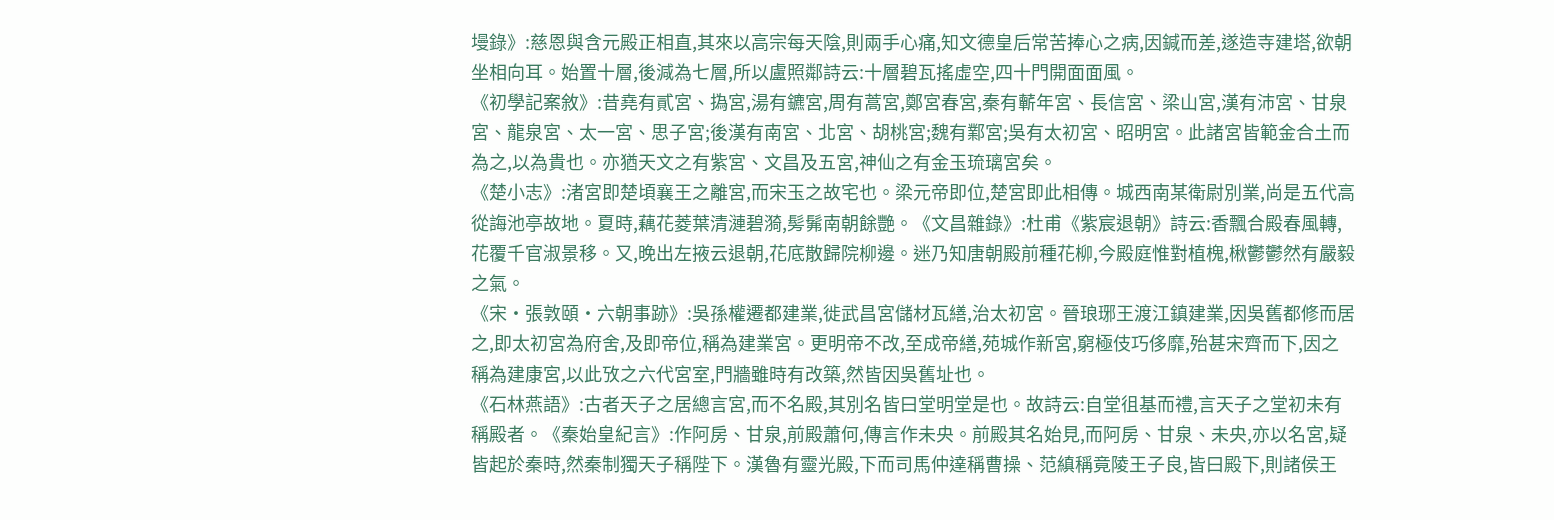墁錄》:慈恩與含元殿正相直,其來以高宗每天陰,則兩手心痛,知文德皇后常苦捧心之病,因鍼而差,遂造寺建塔,欲朝坐相向耳。始置十層,後減為七層,所以盧照鄰詩云:十層碧瓦搖虛空,四十門開面面風。
《初學記案敘》:昔堯有貳宮、撝宮,湯有鑣宮,周有蒿宮,鄭宮春宮,秦有蘄年宮、長信宮、梁山宮,漢有沛宮、甘泉宮、龍泉宮、太一宮、思子宮;後漢有南宮、北宮、胡桃宮;魏有鄴宮;吳有太初宮、昭明宮。此諸宮皆範金合土而為之,以為貴也。亦猶天文之有紫宮、文昌及五宮,神仙之有金玉琉璃宮矣。
《楚小志》:渚宮即楚頃襄王之離宮,而宋玉之故宅也。梁元帝即位,楚宮即此相傳。城西南某衛尉別業,尚是五代高從誨池亭故地。夏時,藕花菱葉清漣碧漪,髣髴南朝餘艷。《文昌雜錄》:杜甫《紫宸退朝》詩云:香飄合殿春風轉,花覆千官淑景移。又,晚出左掖云退朝,花底散歸院柳邊。迷乃知唐朝殿前種花柳,今殿庭惟對植槐,楸鬱鬱然有嚴毅之氣。
《宋·張敦頤·六朝事跡》:吳孫權遷都建業,徙武昌宮儲材瓦繕,治太初宮。晉琅琊王渡江鎮建業,因吳舊都修而居之,即太初宮為府舍,及即帝位,稱為建業宮。更明帝不改,至成帝繕,苑城作新宮,窮極伎巧侈靡,殆甚宋齊而下,因之稱為建康宮,以此攷之六代宮室,門牆雖時有改築,然皆因吳舊址也。
《石林燕語》:古者天子之居總言宮,而不名殿,其別名皆曰堂明堂是也。故詩云:自堂徂基而禮,言天子之堂初未有稱殿者。《秦始皇紀言》:作阿房、甘泉,前殿蕭何,傳言作未央。前殿其名始見,而阿房、甘泉、未央,亦以名宮,疑皆起於秦時,然秦制獨天子稱陛下。漢魯有靈光殿,下而司馬仲達稱曹操、范縝稱竟陵王子良,皆曰殿下,則諸侯王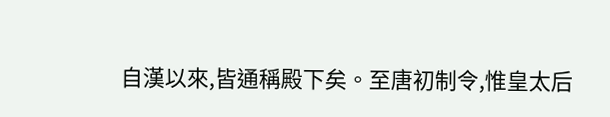自漢以來,皆通稱殿下矣。至唐初制令,惟皇太后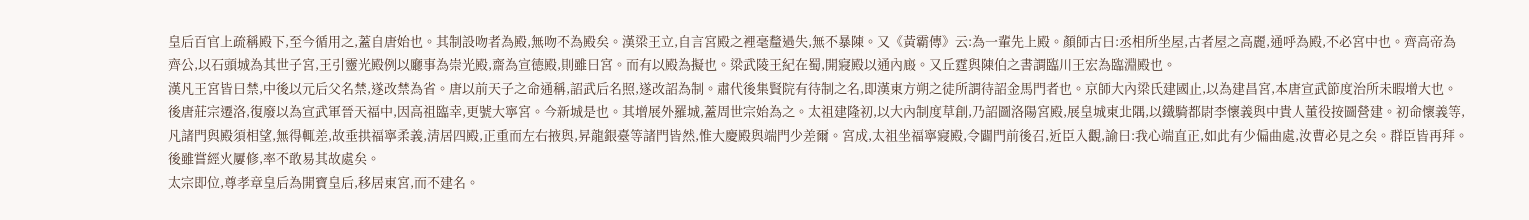皇后百官上疏稱殿下,至今循用之,蓋自唐始也。其制設吻者為殿,無吻不為殿矣。漢梁王立,自言宮殿之裡毫釐過失,無不暴陳。又《黃霸傳》云:為一輩先上殿。顏師古曰:丞相所坐屋,古者屋之高麗,通呼為殿,不必宮中也。齊高帝為齊公,以石頭城為其世子宮,王引靈光殿例以廳事為崇光殿,齋為宣德殿,則雖曰宮。而有以殿為擬也。梁武陵王紀在蜀,開寢殿以通內廄。又丘霆與陳伯之書謂臨川王宏為臨淵殿也。
漢凡王宮皆曰禁,中後以元后父名禁,遂改禁為省。唐以前天子之命通稱,詔武后名照,遂改詔為制。肅代後集賢院有待制之名,即漢東方朔之徒所謂待詔金馬門者也。京師大內梁氏建國止,以為建昌宮,本唐宣武節度治所未暇增大也。後唐莊宗遷洛,復廢以為宣武軍晉天福中,因高祖臨幸,更號大寧宮。今新城是也。其增展外羅城,蓋周世宗始為之。太祖建隆初,以大內制度草創,乃詔圖洛陽宮殿,展皇城東北隅,以鐵騎都尉李懷義與中貴人董役按圖營建。初命懷義等,凡諸門與殿須相望,無得輒差,故垂拱福寧柔義,清居四殿,正重而左右掖與,昇龍銀臺等諸門皆然,惟大慶殿與端門少差爾。宮成,太祖坐福寧寢殿,令闢門前後召,近臣入觀,諭曰:我心端直正,如此有少偏曲處,汝曹必見之矣。群臣皆再拜。後雖嘗經火屢修,率不敢易其故處矣。
太宗即位,尊孝章皇后為開寶皇后,移居東宮,而不建名。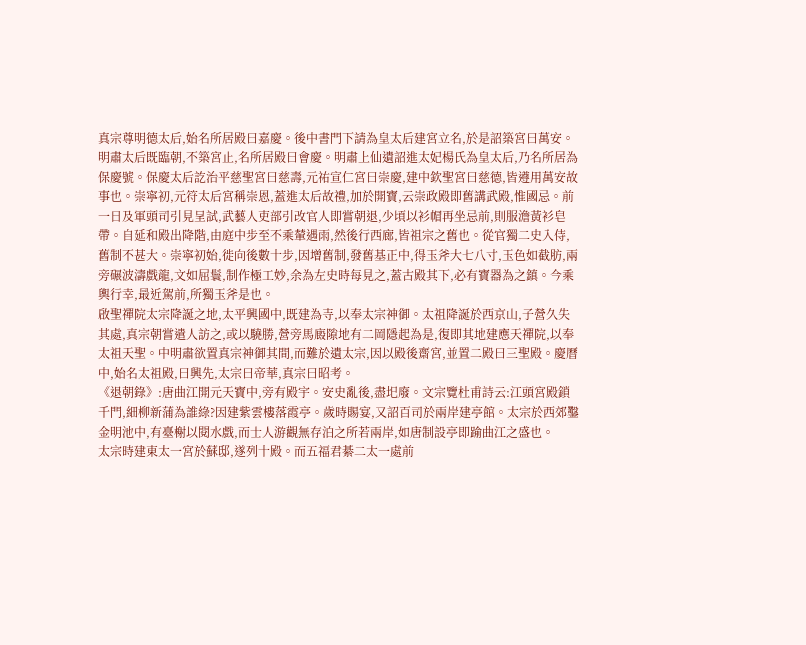真宗尊明德太后,始名所居殿曰嘉慶。後中書門下請為皇太后建宮立名,於是詔築宮曰萬安。明肅太后既臨朝,不築宮止,名所居殿曰會慶。明肅上仙遺詔進太妃楊氏為皇太后,乃名所居為保慶號。保慶太后訖治平慈聖宮曰慈壽,元祐宣仁宮曰崇慶,建中欽聖宮曰慈德,皆遵用萬安故事也。崇寧初,元符太后宮稱崇恩,蓋進太后故禮,加於開寶,云崇政殿即舊講武殿,惟國忌。前一日及軍頭司引見呈試,武藝人吏部引改官人即嘗朝退,少頃以衫帽再坐忌前,則服澹黃衫皂帶。自延和殿出降階,由庭中步至不乘輦遇雨,然後行西廊,皆祖宗之舊也。從官獨二史入侍,舊制不甚大。崇寧初始,徙向後數十步,因增舊制,發舊基正中,得玉斧大七八寸,玉色如截肪,兩旁碾波濤戲龍,文如屈鬟,制作極工妙,余為左史時每見之,蓋古殿其下,必有寶器為之鎮。今乘輿行幸,最近駕前,所獨玉斧是也。
啟聖禪院太宗降誕之地,太平興國中,既建為寺,以奉太宗神御。太祖降誕於西京山,子營久失其處,真宗朝嘗遣人訪之,或以驍勝,營旁馬廄隙地有二岡隱起為是,復即其地建應天禪院,以奉太祖天聖。中明肅欲置真宗神御其間,而難於遺太宗,因以殿後齋宮,並置二殿曰三聖殿。慶曆中,始名太祖殿,曰興先,太宗曰帝華,真宗曰昭考。
《退朝錄》:唐曲江開元天寶中,旁有殿宇。安史亂後,盡圯廢。文宗覽杜甫詩云:江頭宮殿鎖千門,細柳新蒲為誰綠?因建紫雲樓落霞亭。歲時賜宴,又詔百司於兩岸建亭館。太宗於西郊鑿金明池中,有臺榭以閱水戲,而士人游觀無存泊之所若兩岸,如唐制設亭即踰曲江之盛也。
太宗時建東太一宮於蘇邸,遂列十殿。而五福君綦二太一處前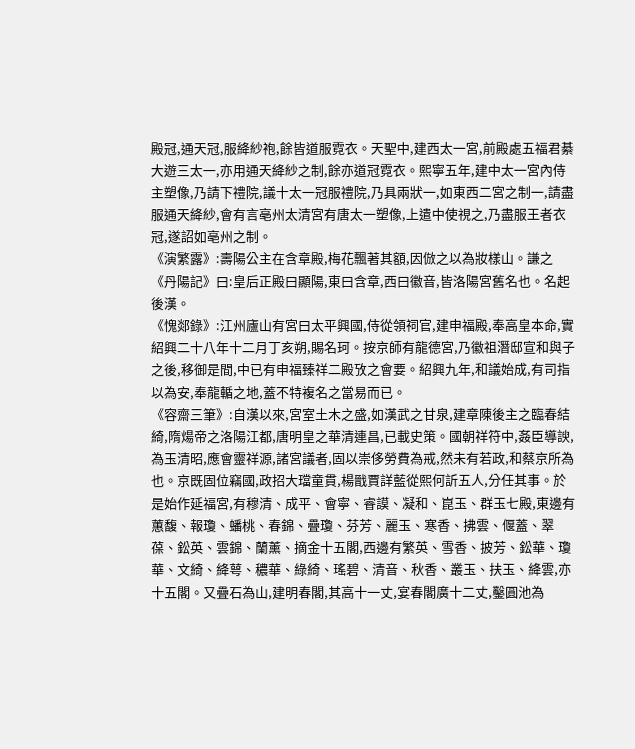殿冠,通天冠,服絳紗袍,餘皆道服霓衣。天聖中,建西太一宮,前殿處五福君綦大遊三太一,亦用通天絳紗之制,餘亦道冠霓衣。熙寧五年,建中太一宮內侍主塑像,乃請下禮院,議十太一冠服禮院,乃具兩狀一,如東西二宮之制一,請盡服通天絳紗,會有言亳州太清宮有唐太一塑像,上遣中使視之,乃盡服王者衣冠,遂詔如亳州之制。
《演繁露》:壽陽公主在含章殿,梅花飄著其額,因倣之以為妝樣山。謙之《丹陽記》曰:皇后正殿曰顯陽,東曰含章,西曰徽音,皆洛陽宮舊名也。名起後漢。
《愧郯錄》:江州廬山有宮曰太平興國,侍從領祠官,建申福殿,奉高皇本命,實紹興二十八年十二月丁亥朔,賜名珂。按京師有龍德宮,乃徽祖潛邸宣和與子之後,移御是間,中已有申福臻祥二殿攷之會要。紹興九年,和議始成,有司指以為安,奉龍輴之地,蓋不特複名之當易而已。
《容齋三筆》:自漢以來,宮室土木之盛,如漢武之甘泉,建章陳後主之臨春結綺,隋煬帝之洛陽江都,唐明皇之華清連昌,已載史策。國朝祥符中,姦臣導諛,為玉清昭,應會靈祥源,諸宮議者,固以崇侈勞費為戒,然未有若政,和蔡京所為也。京既固位竊國,政招大璫童貫,楊戩賈詳藍從熙何訢五人,分任其事。於是始作延福宮,有穆清、成平、會寧、睿謨、凝和、崑玉、群玉七殿,東邊有蕙馥、報瓊、蟠桃、春錦、疊瓊、芬芳、麗玉、寒香、拂雲、偃蓋、翠葆、鈆英、雲錦、蘭薰、摘金十五閣,西邊有繁英、雪香、披芳、鈆華、瓊華、文綺、絳萼、穠華、綠綺、瑤碧、清音、秋香、叢玉、扶玉、絳雲,亦十五閣。又疊石為山,建明春閣,其高十一丈,宴春閣廣十二丈,鑿圓池為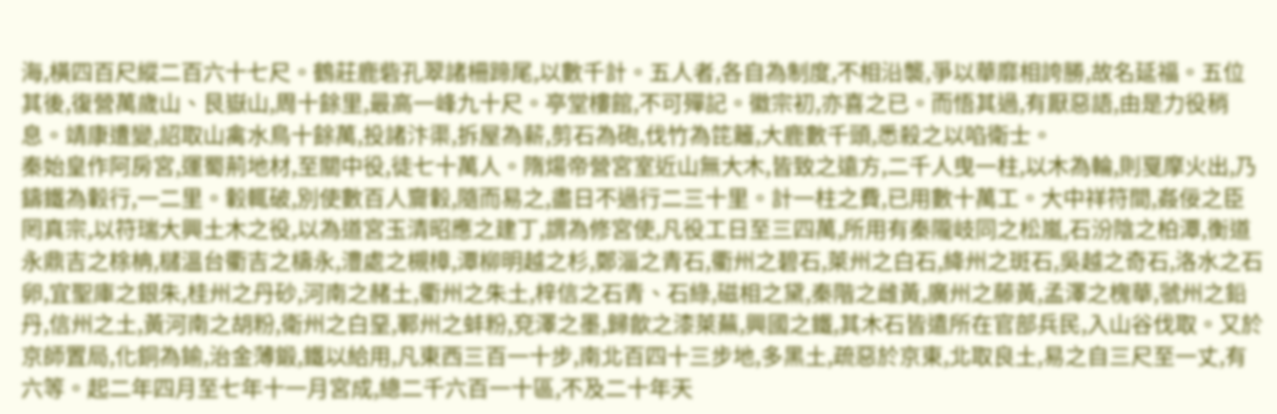海,橫四百尺縱二百六十七尺。鶴莊鹿砦孔翠諸柵蹄尾,以數千計。五人者,各自為制度,不相沿襲,爭以華靡相誇勝,故名延福。五位其後,復營萬歲山、艮嶽山,周十餘里,最高一峰九十尺。亭堂樓館,不可殫記。徽宗初,亦喜之已。而悟其過,有厭惡語,由是力役稍息。靖康遭變,詔取山禽水鳥十餘萬,投諸汴渠,拆屋為薪,剪石為砲,伐竹為笓籬,大鹿數千頭,悉殺之以啗衛士。
秦始皇作阿房宮,運蜀荊地材,至關中役,徒七十萬人。隋煬帝營宮室近山無大木,皆致之遠方,二千人曳一柱,以木為輪,則戛摩火出,乃鑄鐵為轂行,一二里。轂輒破,別使數百人齎轂,隨而易之,盡日不過行二三十里。計一柱之費,已用數十萬工。大中祥符間,姦佞之臣罔真宗,以符瑞大興土木之役,以為道宮玉清昭應之建丁,謂為修宮使,凡役工日至三四萬,所用有秦隴岐同之松嵐,石汾陰之柏潭,衡道永鼎吉之梌柟,櫧溫台衢吉之檮永,澧處之槻樟,潭柳明越之杉,鄭淄之青石,衢州之碧石,萊州之白石,絳州之斑石,吳越之奇石,洛水之石卵,宜聖庫之銀朱,桂州之丹砂,河南之赭土,衢州之朱土,梓信之石青、石綠,磁相之黛,秦階之雌黃,廣州之藤黃,孟澤之槐華,虢州之鉛丹,信州之土,黃河南之胡粉,衛州之白堊,鄆州之蚌粉,兗澤之墨,歸歙之漆萊蕪,興國之鐵,其木石皆遣所在官部兵民,入山谷伐取。又於京師置局,化銅為鍮,治金薄鍛,鐵以給用,凡東西三百一十步,南北百四十三步地,多黑土,疏惡於京東,北取良土,易之自三尺至一丈,有六等。起二年四月至七年十一月宮成,總二千六百一十區,不及二十年天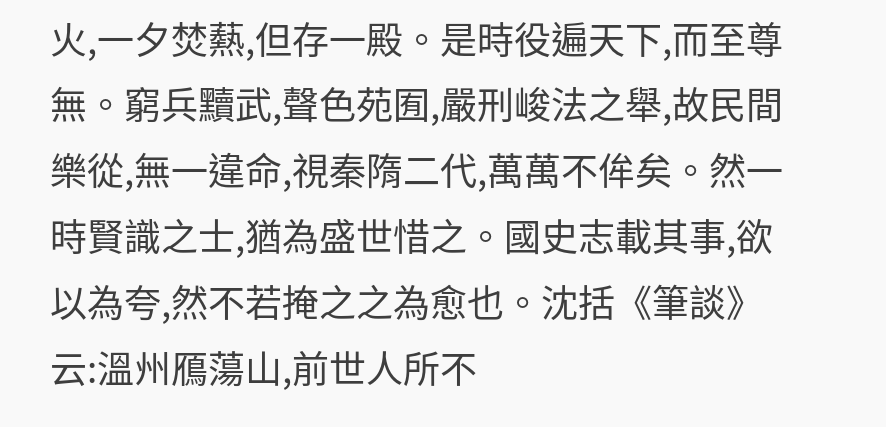火,一夕焚爇,但存一殿。是時役遍天下,而至尊無。窮兵黷武,聲色苑囿,嚴刑峻法之舉,故民間樂從,無一違命,視秦隋二代,萬萬不侔矣。然一時賢識之士,猶為盛世惜之。國史志載其事,欲以為夸,然不若掩之之為愈也。沈括《筆談》云:溫州鴈蕩山,前世人所不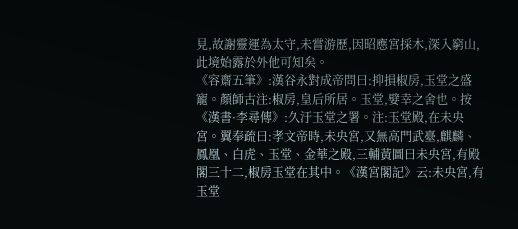見,故謝靈運為太守,未嘗游歷,因昭應宮採木,深入窮山,此境始露於外他可知矣。
《容齋五筆》:漢谷永對成帝問曰:抑損椒房,玉堂之盛寵。顏師古注:椒房,皇后所居。玉堂,嬖幸之舍也。按《漢書·李尋傳》:久汙玉堂之署。注:玉堂殿,在未央宮。翼奉疏曰:孝文帝時,未央宮,又無高門武臺,麒麟、鳳凰、白虎、玉堂、金華之殿,三輔黃圖曰未央宮,有殿閣三十二,椒房玉堂在其中。《漢宮閣記》云:未央宮,有玉堂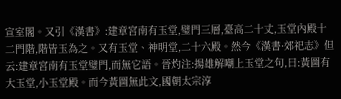宣室閣。又引《漢書》:建章宮南有玉堂,璧門三層,臺高二十丈,玉堂內殿十二門階,階皆玉為之。又有玉堂、神明堂,二十六殿。然今《漢書·郊祀志》但云:建章宮南有玉堂璧門,而無它語。晉灼注:揚雄解嘲上玉堂之句,曰:黃圖有大玉堂,小玉堂殿。而今黃圖無此文,國朝太宗淳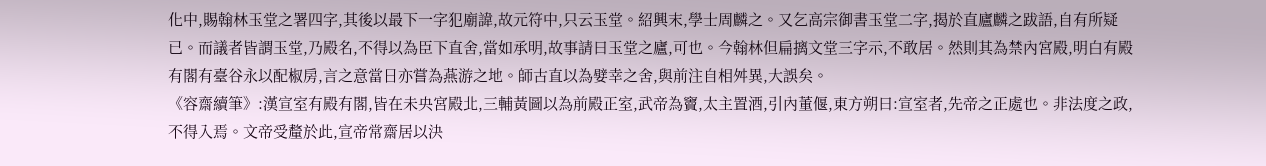化中,賜翰林玉堂之署四字,其後以最下一字犯廟諱,故元符中,只云玉堂。紹興末,學士周麟之。又乞高宗御書玉堂二字,揭於直廬麟之跋語,自有所疑已。而議者皆謂玉堂,乃殿名,不得以為臣下直舍,當如承明,故事請曰玉堂之廬,可也。今翰林但扁摛文堂三字示,不敢居。然則其為禁內宮殿,明白有殿有閣有臺谷永以配椒房,言之意當日亦嘗為燕游之地。師古直以為嬖幸之舍,與前注自相舛異,大誤矣。
《容齋續筆》:漢宣室有殿有閣,皆在未央宮殿北,三輔黃圖以為前殿正室,武帝為竇,太主置酒,引內董偃,東方朔曰:宣室者,先帝之正處也。非法度之政,不得入焉。文帝受釐於此,宣帝常齋居以決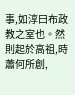事,如淳曰布政教之室也。然則起於高祖,時蕭何所創,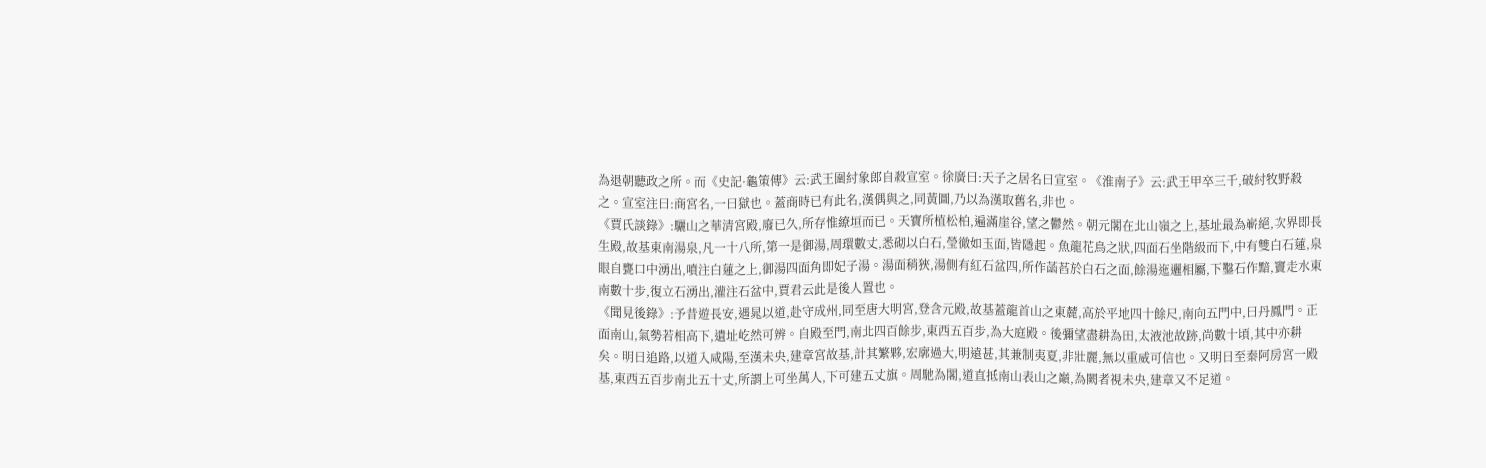為退朝聽政之所。而《史記·龜策傳》云:武王圍紂象郎自殺宣室。徐廣曰:天子之居名曰宣室。《淮南子》云:武王甲卒三千,破紂牧野殺之。宣室注曰:商宮名,一曰獄也。蓋商時已有此名,漢偶與之,同黃圖,乃以為漢取舊名,非也。
《賈氏談錄》:驪山之華清宮殿,廢已久,所存惟繚垣而已。天寶所植松柏,遍滿崖谷,望之鬱然。朝元閣在北山嶺之上,基址最為嶄絕,次界即長生殿,故基東南湯泉,凡一十八所,第一是御湯,周環數丈,悉砌以白石,瑩徹如玉面,皆隱起。魚龍花鳥之狀,四面石坐階級而下,中有雙白石蓮,泉眼自甕口中湧出,噴注白蓮之上,御湯四面角即妃子湯。湯面稍狹,湯側有紅石盆四,所作菡萏於白石之面,餘湯迤邐相屬,下鑿石作黯,竇走水東南數十步,復立石湧出,灌注石盆中,賈君云此是後人置也。
《聞見後錄》:予昔遊長安,遇晁以道,赴守成州,同至唐大明宮,登含元殿,故基蓋龍首山之東麓,高於平地四十餘尺,南向五門中,曰丹鳳門。正面南山,氣勢若相高下,遺址屹然可辨。自殿至門,南北四百餘步,東西五百步,為大庭殿。後彌望盡耕為田,太液池故跡,尚數十頃,其中亦耕矣。明日追路,以道入咸陽,至漢未央,建章宮故基,計其繁夥,宏廓過大,明遠甚,其兼制夷夏,非壯麗,無以重威可信也。又明日至秦阿房宮一殿基,東西五百步南北五十丈,所謂上可坐萬人,下可建五丈旗。周馳為閣,道直抵南山表山之巔,為闕者視未央,建章又不足道。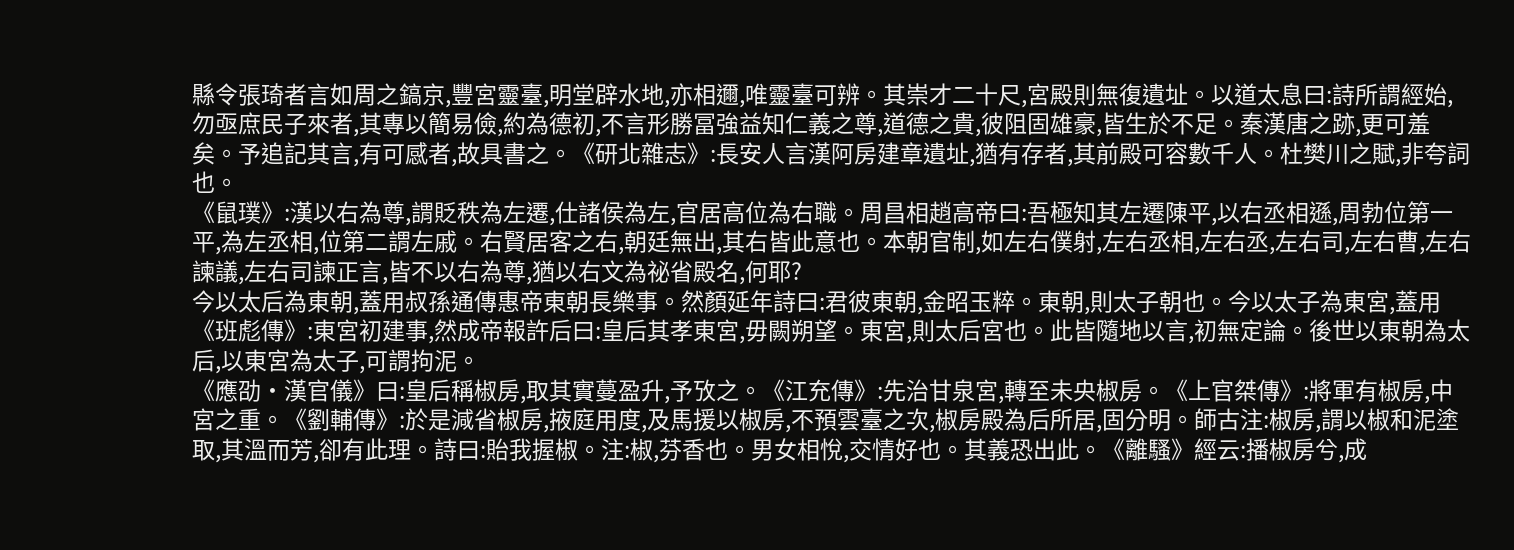縣令張琦者言如周之鎬京,豐宮靈臺,明堂辟水地,亦相邇,唯靈臺可辨。其崇才二十尺,宮殿則無復遺址。以道太息曰:詩所謂經始,勿亟庶民子來者,其專以簡易儉,約為德初,不言形勝冨強益知仁義之尊,道德之貴,彼阻固雄豪,皆生於不足。秦漢唐之跡,更可羞矣。予追記其言,有可感者,故具書之。《研北雜志》:長安人言漢阿房建章遺址,猶有存者,其前殿可容數千人。杜樊川之賦,非夸詞也。
《鼠璞》:漢以右為尊,謂貶秩為左遷,仕諸侯為左,官居高位為右職。周昌相趙高帝曰:吾極知其左遷陳平,以右丞相遜,周勃位第一平,為左丞相,位第二謂左戚。右賢居客之右,朝廷無出,其右皆此意也。本朝官制,如左右僕射,左右丞相,左右丞,左右司,左右曹,左右諫議,左右司諫正言,皆不以右為尊,猶以右文為祕省殿名,何耶?
今以太后為東朝,蓋用叔孫通傳惠帝東朝長樂事。然顏延年詩曰:君彼東朝,金昭玉粹。東朝,則太子朝也。今以太子為東宮,蓋用《班彪傳》:東宮初建事,然成帝報許后曰:皇后其孝東宮,毋闕朔望。東宮,則太后宮也。此皆隨地以言,初無定論。後世以東朝為太后,以東宮為太子,可謂拘泥。
《應劭·漢官儀》曰:皇后稱椒房,取其實蔓盈升,予攷之。《江充傳》:先治甘泉宮,轉至未央椒房。《上官桀傳》:將軍有椒房,中宮之重。《劉輔傳》:於是減省椒房,掖庭用度,及馬援以椒房,不預雲臺之次,椒房殿為后所居,固分明。師古注:椒房,謂以椒和泥塗取,其溫而芳,卻有此理。詩曰:貽我握椒。注:椒,芬香也。男女相悅,交情好也。其義恐出此。《離騷》經云:播椒房兮,成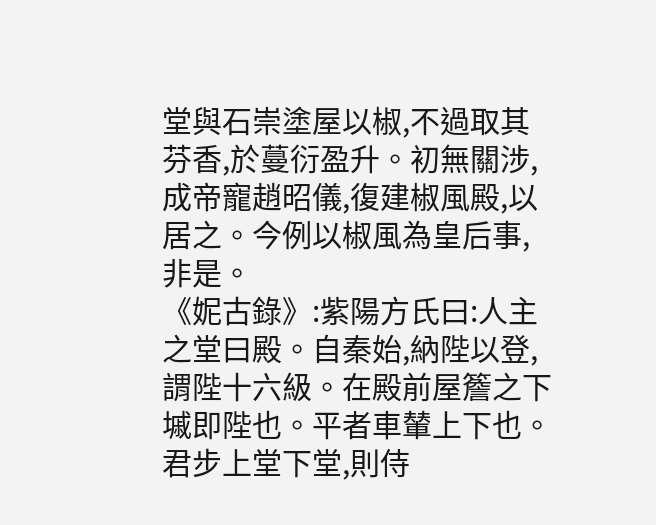堂與石崇塗屋以椒,不過取其芬香,於蔓衍盈升。初無關涉,成帝寵趙昭儀,復建椒風殿,以居之。今例以椒風為皇后事,非是。
《妮古錄》:紫陽方氏曰:人主之堂曰殿。自秦始,納陛以登,謂陛十六級。在殿前屋簷之下墄即陛也。平者車輦上下也。君步上堂下堂,則侍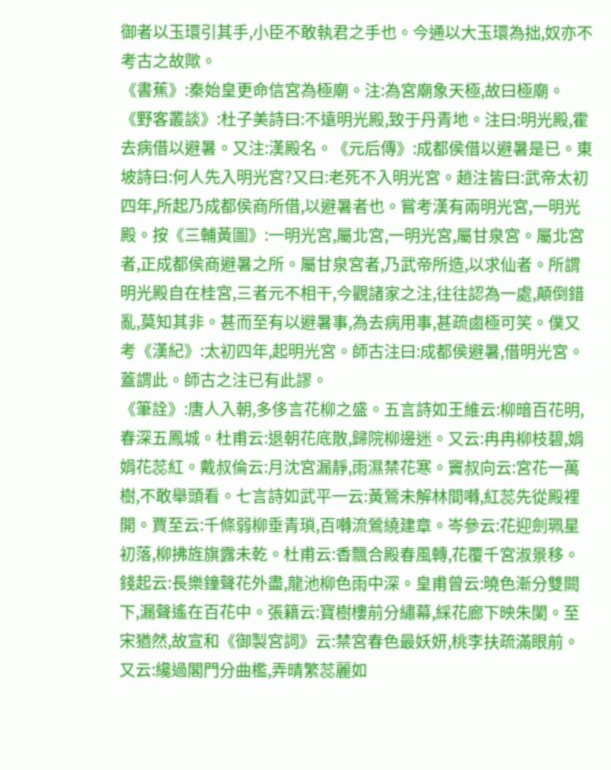御者以玉環引其手,小臣不敢執君之手也。今通以大玉環為拙,奴亦不考古之故歟。
《書蕉》:秦始皇更命信宮為極廟。注:為宮廟象天極,故曰極廟。
《野客叢談》:杜子美詩曰:不遠明光殿,致于丹青地。注曰:明光殿,霍去病借以避暑。又注:漢殿名。《元后傳》:成都侯借以避暑是已。東坡詩曰:何人先入明光宮?又曰:老死不入明光宮。趙注皆曰:武帝太初四年,所起乃成都侯商所借,以避暑者也。嘗考漢有兩明光宮,一明光殿。按《三輔黃圖》:一明光宮,屬北宮,一明光宮,屬甘泉宮。屬北宮者,正成都侯商避暑之所。屬甘泉宮者,乃武帝所造,以求仙者。所謂明光殿自在桂宮,三者元不相干,今觀諸家之注,往往認為一處,顛倒錯亂,莫知其非。甚而至有以避暑事,為去病用事,甚疏鹵極可笑。僕又考《漢紀》:太初四年,起明光宮。師古注曰:成都侯避暑,借明光宮。蓋謂此。師古之注已有此謬。
《筆詮》:唐人入朝,多侈言花柳之盛。五言詩如王維云:柳暗百花明,春深五鳳城。杜甫云:退朝花底散,歸院柳邊迷。又云:冉冉柳枝碧,娟娟花蕊紅。戴叔倫云:月沈宮漏靜,雨濕禁花寒。竇叔向云:宮花一萬樹,不敢舉頭看。七言詩如武平一云:黃鶯未解林間囀,紅蕊先從殿裡開。賈至云:千條弱柳垂青瑣,百囀流鶯繞建章。岑參云:花迎劍珮星初落,柳拂旌旗露未乾。杜甫云:香飄合殿春風轉,花覆千宮淑景移。錢起云:長樂鐘聲花外盡,龍池柳色雨中深。皇甫曾云:曉色漸分雙闕下,漏聲遙在百花中。張籍云:寶樹樓前分繡幕,綵花廊下映朱闌。至宋猶然,故宣和《御製宮詞》云:禁宮春色最妖妍,桃李扶疏滿眼前。又云:纔過閣門分曲檻,弄晴繁蕊麗如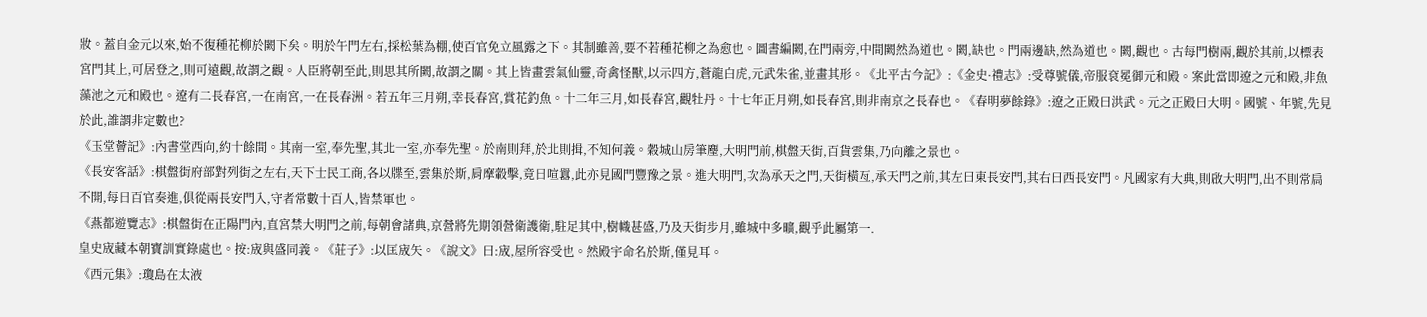妝。蓋自金元以來,始不復種花柳於闕下矣。明於午門左右,採松葉為棚,使百官免立風露之下。其制雖善,要不若種花柳之為愈也。圖書編闕,在門兩旁,中間闕然為道也。闕,缺也。門兩邊缺,然為道也。闕,觀也。古每門樹兩,觀於其前,以標表宮門其上,可居登之,則可遠觀,故謂之觀。人臣將朝至此,則思其所闕,故謂之關。其上皆畫雲氣仙靈,奇禽怪獸,以示四方,蒼龍白虎,元武朱雀,並畫其形。《北平古今記》:《金史·禮志》:受尊號儀,帝服袞冕御元和殿。案此當即遼之元和殿,非魚藻池之元和殿也。遼有二長春宮,一在南宮,一在長春洲。若五年三月朔,幸長春宮,賞花釣魚。十二年三月,如長春宮,觀牡丹。十七年正月朔,如長春宮,則非南京之長春也。《春明夢餘錄》:遼之正殿曰洪武。元之正殿曰大明。國號、年號,先見於此,誰謂非定數也?
《玉堂薈記》:內書堂西向,約十餘間。其南一室,奉先聖,其北一室,亦奉先聖。於南則拜,於北則揖,不知何義。穀城山房筆麈,大明門前,棋盤天街,百貨雲集,乃向離之景也。
《長安客話》:棋盤街府部對列街之左右,天下士民工商,各以牒至,雲集於斯,肩摩轂擊,竟日喧囂,此亦見國門豐豫之景。進大明門,次為承天之門,天街橫亙,承天門之前,其左曰東長安門,其右曰西長安門。凡國家有大典,則啟大明門,出不則常扃不開,每日百官奏進,俱從兩長安門入,守者常數十百人,皆禁軍也。
《燕都遊覽志》:棋盤街在正陽門內,直宮禁大明門之前,每朝會諸典,京營將先期領營衛護衛,駐足其中,樹幟甚盛,乃及天街步月,雖城中多曠,觀乎此屬第一.
皇史宬藏本朝寶訓實錄處也。按:宬與盛同義。《莊子》:以匡宬矢。《說文》曰:宬,屋所容受也。然殿宇命名於斯,僅見耳。
《西元集》:瓊島在太液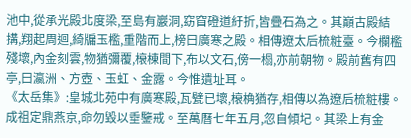池中,從承光殿北度梁,至島有巖洞,窈窅磴道紆折,皆疊石為之。其巔古殿結搆,翔起周迴,綺牖玉檻,重階而上,榜曰廣寒之殿。相傳遼太后梳粧臺。今欄檻殘壞,內金刻雲,物猶彌覆,榱棟間下,布以文石,傍一榻,亦前朝物。殿前舊有四亭,曰瀛洲、方壺、玉虹、金露。今惟遺址耳。
《太岳集》:皇城北苑中有廣寒殿,瓦甓已壞,榱桷猶存,相傳以為遼后梳粧樓。成祖定鼎燕京,命勿毀以垂鑒戒。至萬曆七年五月,忽自傾圮。其梁上有金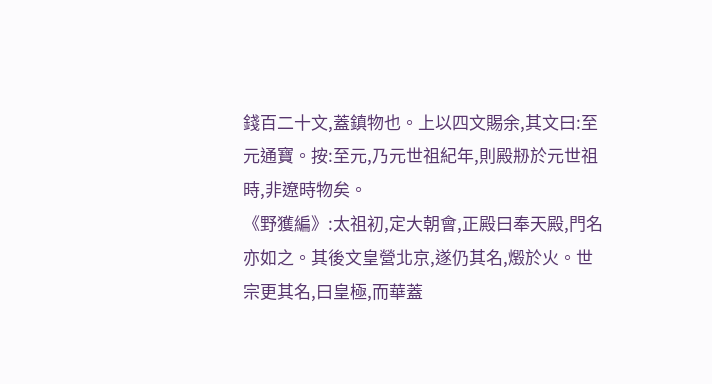錢百二十文,蓋鎮物也。上以四文賜余,其文曰:至元通寶。按:至元,乃元世祖紀年,則殿刱於元世祖時,非遼時物矣。
《野獲編》:太祖初,定大朝會,正殿曰奉天殿,門名亦如之。其後文皇營北京,遂仍其名,燬於火。世宗更其名,曰皇極,而華蓋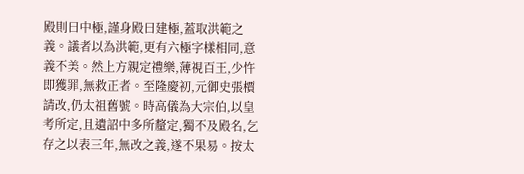殿則曰中極,謹身殿曰建極,蓋取洪範之義。議者以為洪範,更有六極字樣相同,意義不美。然上方親定禮樂,薄視百王,少忤即獲罪,無救正者。至隆慶初,元御史張檟請改,仍太祖舊號。時高儀為大宗伯,以皇考所定,且遺詔中多所釐定,獨不及殿名,乞存之以表三年,無改之義,遂不果易。按太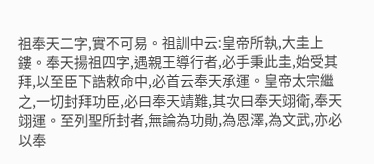祖奉天二字,實不可易。祖訓中云:皇帝所執,大圭上鏤。奉天揚祖四字,遇親王導行者,必手秉此圭,始受其拜,以至臣下誥敕命中,必首云奉天承運。皇帝太宗繼之,一切封拜功臣,必曰奉天靖難,其次曰奉天翊衛,奉天翊運。至列聖所封者,無論為功勛,為恩澤,為文武,亦必以奉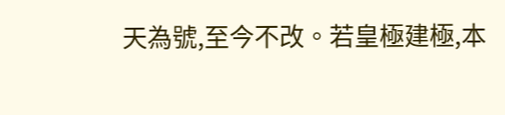天為號,至今不改。若皇極建極,本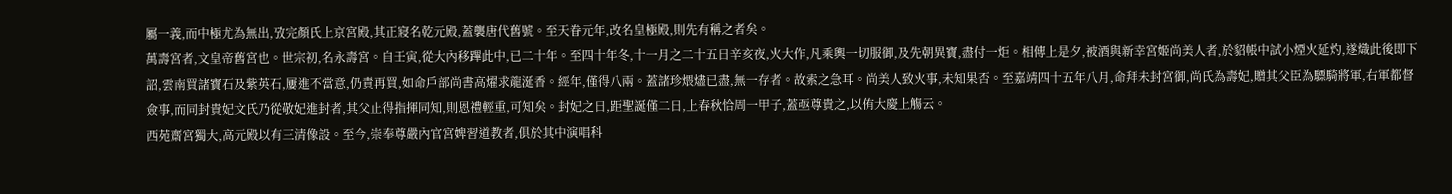屬一義,而中極尤為無出,攷完顏氏上京宮殿,其正寢名乾元殿,蓋襲唐代舊號。至天眷元年,改名皇極殿,則先有稱之者矣。
萬壽宮者,文皇帝舊宮也。世宗初,名永壽宮。自壬寅,從大內移蹕此中,已二十年。至四十年冬,十一月之二十五日辛亥夜,火大作,凡乘輿一切服御,及先朝異寶,盡付一炬。相傳上是夕,被酒與新幸宮姬尚美人者,於貂帳中試小煙火延灼,遂熾此後即下詔,雲南買諸寶石及紫英石,屢進不當意,仍責再買,如命戶部尚書高燿求龍涎香。經年,僅得八兩。蓋諸珍煨燼已盡,無一存者。故索之急耳。尚美人致火事,未知果否。至嘉靖四十五年八月,命拜未封宮御,尚氏為壽妃,贈其父臣為驃騎將軍,右軍都督僉事,而同封貴妃文氏乃從敬妃進封者,其父止得指揮同知,則恩禮輕重,可知矣。封妃之日,距聖誕僅二日,上春秋恰周一甲子,蓋亟尊貴之,以侑大慶上觴云。
西苑齋宮獨大,高元殿以有三清像設。至今,崇奉尊嚴內官宮婢習道教者,俱於其中演唱科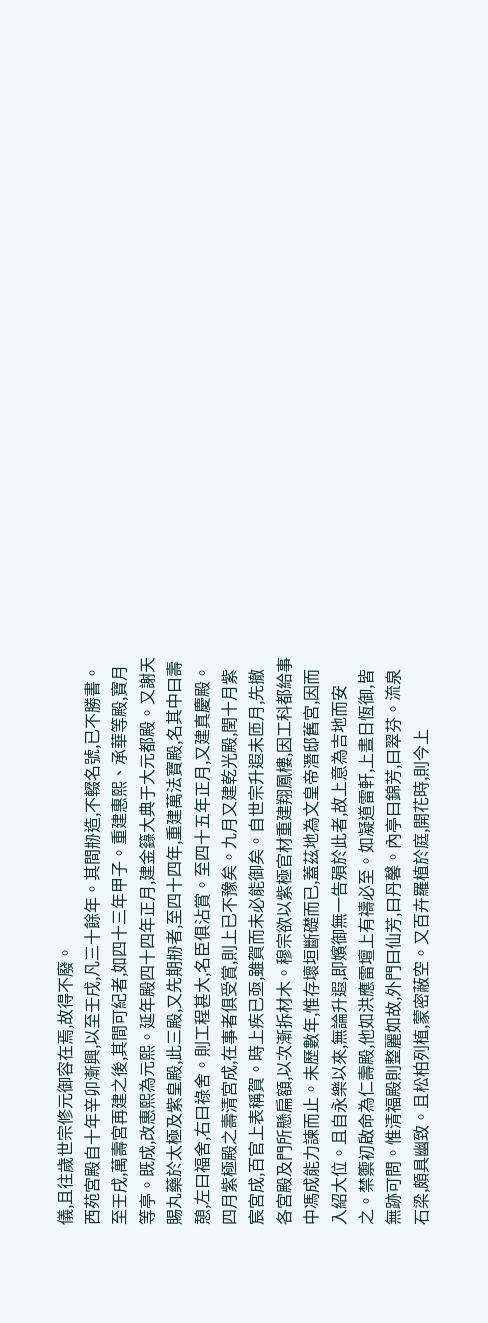儀,且往歲世宗修元御容在焉,故得不廢。
西苑宮殿自十年辛卯漸興,以至壬戌,凡三十餘年。其間刱造,不輟名號,已不勝書。至壬戌,萬壽宮再建之後,其間可紀者,如四十三年甲子。重建惠熙、承華等殿,寶月等亭。既成,改惠熙為元熙。延年殿四十四年正月,建金籙大典于大元都殿。又謝天賜丸藥於太極及紫皇殿,此三殿,又先期刱者,至四十四年,重建萬法寶殿,名其中曰壽憩,左曰福舍,右曰祿舍。則工程甚大,名臣俱沾賞。至四十五年正月,又建真慶殿。四月紫極殿之壽清宮成,在事者俱受賞,則上已不豫矣。九月又建乾光殿,閏十月紫宸宮成,百官上表稱賀。時上疾已亟,雖賀而未必能御矣。自世宗升遐未匝月,先撤各宮殿及門所懸扁額,以次漸拆材木。穆宗欲以紫極官材重建翔鳳樓,因工科都給事中馮成能力諫而止。未歷數年,惟存壞垣斷礎而已,蓋茲地為文皇帝潛邸舊宮,因而入紹大位。且自永樂以來,無論升遐,即嬪御無一告殞於此者,故上意為吉地而安之。禁籞初啟命為仁壽殿,他如洪應雷壇上有禱必至。如凝道雷軒,上晝日恆御,皆無跡可問。惟清福殿則整麗如故,外門曰仙芳,曰丹馨。內亭曰錦芳,曰翠芬。流泉石梁,頗具幽致。且松柏列植,蒙密蔽空。又百卉羅植於庭,開花時,則今上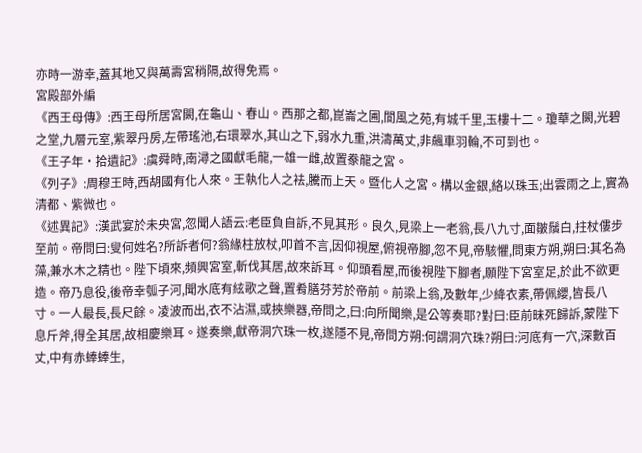亦時一游幸,蓋其地又與萬壽宮稍隔,故得免焉。
宮殿部外編
《西王母傳》:西王母所居宮闕,在龜山、春山。西那之都,崑崙之圃,閬風之苑,有城千里,玉樓十二。瓊華之闕,光碧之堂,九層元室,紫翠丹房,左帶瑤池,右環翠水,其山之下,弱水九重,洪濤萬丈,非飆車羽輪,不可到也。
《王子年·拾遺記》:虞舜時,南潯之國獻毛龍,一雄一雌,故置豢龍之宮。
《列子》:周穆王時,西胡國有化人來。王執化人之袪,騰而上天。暨化人之宮。構以金銀,絡以珠玉;出雲雨之上,實為清都、紫微也。
《述異記》:漢武宴於未央宮,忽聞人語云:老臣負自訴,不見其形。良久,見梁上一老翁,長八九寸,面皺鬚白,拄杖僂步至前。帝問曰:叟何姓名?所訴者何?翁緣柱放杖,叩首不言,因仰視屋,俯視帝腳,忽不見,帝駭懼,問東方朔,朔曰:其名為藻,兼水木之精也。陛下頃來,頻興宮室,斬伐其居,故來訴耳。仰頭看屋,而後視陛下腳者,願陛下宮室足,於此不欲更造。帝乃息役,後帝幸瓠子河,聞水底有絃歌之聲,置肴膳芬芳於帝前。前梁上翁,及數年,少絳衣素,帶佩纓,皆長八寸。一人最長,長尺餘。凌波而出,衣不沾濕,或挾樂器,帝問之,曰:向所聞樂,是公等奏耶?對曰:臣前昧死歸訴,蒙陛下息斤斧,得全其居,故相慶樂耳。遂奏樂,獻帝洞穴珠一枚,遂隱不見,帝問方朔:何謂洞穴珠?朔曰:河底有一穴,深數百丈,中有赤蜯蜯生,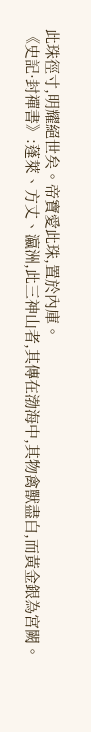此珠徑寸,明耀絕世矣。帝寶愛此珠,置於內庫。
《史記·封禪書》:蓬萊、方丈、瀛洲,此三神山者,其傳在渤海中,其物禽獸盡白,而黃金銀為宮闕。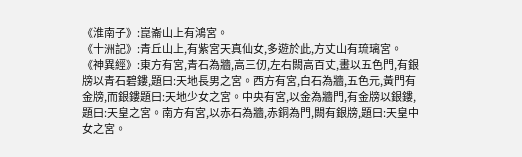《淮南子》:崑崙山上有鴻宮。
《十洲記》:青丘山上,有紫宮天真仙女,多遊於此,方丈山有琉璃宮。
《神異經》:東方有宮,青石為牆,高三仞,左右闕高百丈,畫以五色門,有銀牓以青石碧鏤,題曰:天地長男之宮。西方有宮,白石為牆,五色元,黃門有金牓,而銀鏤題曰:天地少女之宮。中央有宮,以金為牆門,有金牓以銀鏤,題曰:天皇之宮。南方有宮,以赤石為牆,赤銅為門,闕有銀牓,題曰:天皇中女之宮。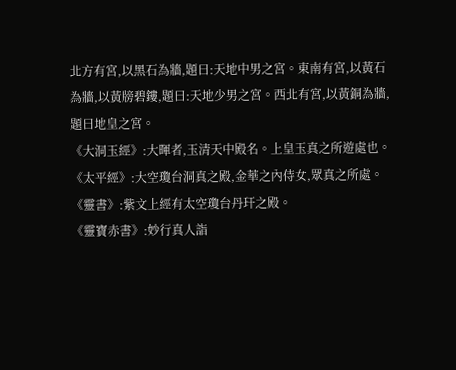北方有宮,以黑石為牆,題曰:天地中男之宮。東南有宮,以黃石為牆,以黃牓碧鏤,題曰:天地少男之宮。西北有宮,以黃銅為牆,題曰地皇之宮。
《大洞玉經》:大暉者,玉清天中殿名。上皇玉真之所遊處也。
《太平經》:大空瓊台洞真之殿,金華之內侍女,眾真之所處。
《靈書》:紫文上經有太空瓊台丹玕之殿。
《靈寶赤書》:妙行真人詣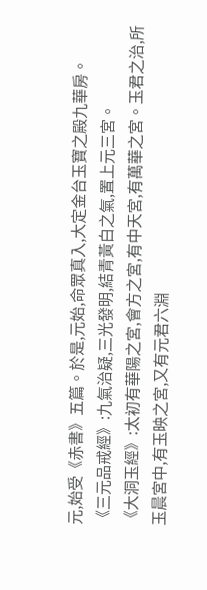元,始受《赤書》五篇。於是,元始,命眾真入,大定金台玉寶之殿九華房。
《三元品戒經》:九氣治疑,三光發明,結青黃白之氣,置上元三宮。
《大洞玉經》:太初有華陽之宮,會方之宮,有中天宮,有萬華之宮。玉君之治,所玉晨宮中,有玉映之宮,又有元君六淵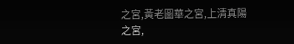之宮,黃老圖華之宮,上清真陽之宮,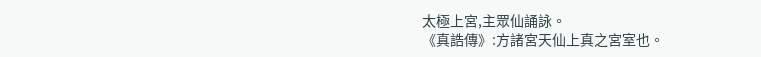太極上宮,主眾仙誦詠。
《真誥傳》:方諸宮天仙上真之宮室也。